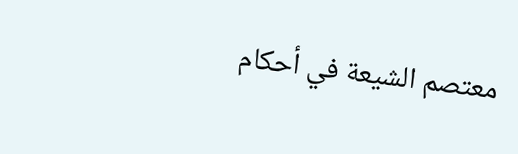معتصم الشيعة في أحكام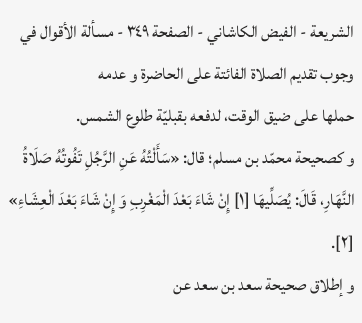الشريعة - الفيض الكاشاني - الصفحة ٣٤٩ - مسألة الأقوال في وجوب تقديم الصلاة الفائتة على الحاضرة و عدمه
حملها على ضيق الوقت، لدفعه بقبليّة طلوع الشمس.
و كصحيحة محمّد بن مسلم؛ قال: «سَأَلْتُهُ عَنِ الرَّجُلِ تَفُوتُهُ صَلَاةُ النَّهَارِ، قَالَ: يُصَلِّيهَا [١] إِنْ شَاءَ بَعْدَ الْمَغْرِبِ وَ إِنْ شَاءَ بَعْدَ الْعِشَاءِ» [٢].
و إطلاق صحيحة سعد بن سعد عن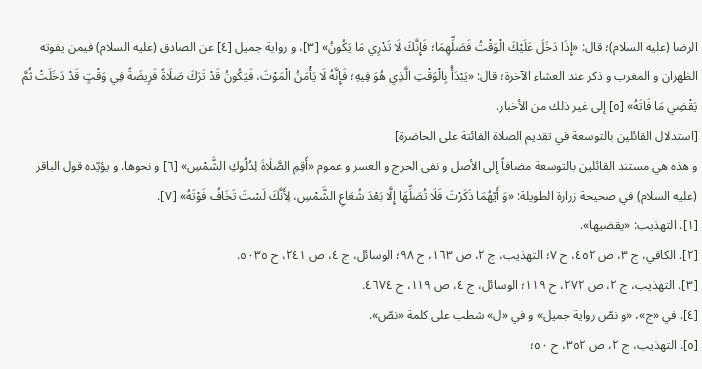الرضا (عليه السلام)؛ قال: «إِذَا دَخَلَ عَلَيْكَ الْوَقْتُ فَصَلِّهِمَا؛ فَإِنَّكَ لَا تَدْرِي مَا يَكُونُ» [٣]، و رواية جميل [٤] عن الصادق (عليه السلام) فيمن يفوته الظهران و المغرب و ذكر عند العشاء الآخرة؛ قال: «يَبْدَأُ بِالْوَقْتِ الَّذِي هُوَ فِيهِ؛ فَإِنَّهُ لَا يَأْمَنُ الْمَوْتَ، فَيَكُونُ قَدْ تَرَكَ صَلَاةً فَرِيضَةً فِي وَقْتٍ قَدْ دَخَلَتْ ثُمَّ يَقْضِي مَا فَاتَهُ» [٥] إلى غير ذلك من الأخبار.
[استدلال القائلين بالتوسعة في تقديم الصلاة الفائتة على الحاضرة]
و هذه هي مستند القائلين بالتوسعة مضافاً إلى الأصل و نفى الحرج و العسر و عموم «أَقِمِ الصَّلٰاةَ لِدُلُوكِ الشَّمْسِ» [٦] و نحوها. و يؤيّده قول الباقر (عليه السلام) في صحيحة زرارة الطويلة: «وَ أَيّهُمَا ذَكَرْتَ فَلَا تُصَلِّهَا إِلَّا بَعْدَ شُعَاعِ الشَّمْسِ، لِأَنَّكَ لَسْتَ تَخَافُ فَوْتَهُ» [٧].
[١]. التهذيب: «يقضيها».
[٢]. الكافي، ج ٣، ص ٤٥٢، ح ٧؛ التهذيب، ج ٢، ص ١٦٣، ح ٩٨؛ الوسائل، ج ٤، ص ٢٤١، ح ٥٠٣٥.
[٣]. التهذيب، ج ٢، ص ٢٧٢، ح ١١٩؛ الوسائل، ج ٤، ص ١١٩، ح ٤٦٧٤.
[٤]. في «ج»، «و نصّ رواية جميل» و في «ل» شطب على كلمة «نصّ».
[٥]. التهذيب، ج ٢، ص ٣٥٢، ح ٥٠؛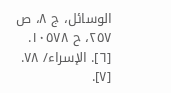الوسائل، ج ٨، ص ٢٥٧، ح ١٠٥٧٨.
[٦]. الإسراء/ ٧٨.
[٧].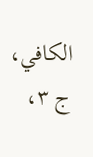الكافي، ج ٣،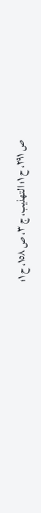ص ٢٩١، ح ١؛ التهذيب، ج ٣، ص ١٥٨، ح ١؛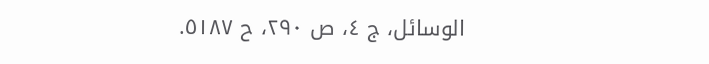الوسائل، ج ٤، ص ٢٩٠، ح ٥١٨٧.